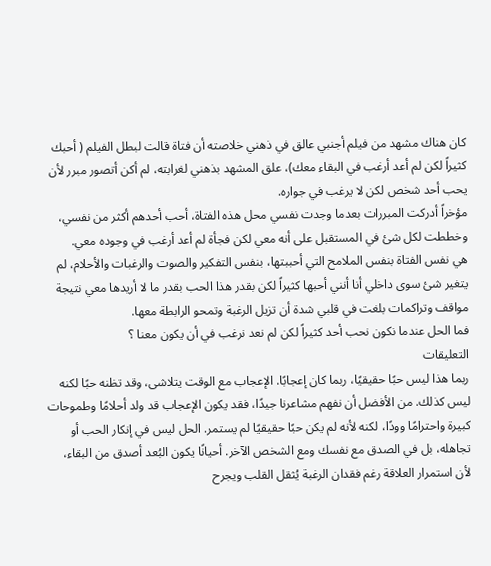كان هناك مشهد من فيلم أجنبي عالق في ذهني خلاصته أن فتاة قالت لبطل الفيلم ( أحبك كثيراً لكن لم أعد أرغب في البقاء معك)، علق المشهد بذهني لغرابته، لم أكن أتصور مبرر لأن يحب أحد شخص لكن لا يرغب في جواره.
مؤخراً أدركت المبررات بعدما وجدت نفسي محل هذه الفتاة، أحب أحدهم أكثر من نفسي، وخططت لكل شئ في المستقبل على أنه معي لكن فجأة لم أعد أرغب في وجوده معي.
هي نفس الفتاة بنفس الملامح التي أحببتها، بنفس التفكير والصوت والرغبات والأحلام، لم يتغير شئ سوى داخلي أنا أنني أحبها كثيراً لكن بقدر هذا الحب بقدر ما لا أريدها معي نتيجة مواقف وتراكمات بلغت في قلبي شدة أن تزيل الرغبة وتمحو الرابطة معها.
فما الحل عندما نكون نحب أحد كثيراً لكن لم نعد نرغب في أن يكون معنا ؟
التعليقات
ربما هذا ليس حبًا حقيقيًا، ربما كان إعجابًا. الإعجاب مع الوقت يتلاشى، وقد تظنه حبًا لكنه ليس كذلك. من الأفضل أن نفهم مشاعرنا جيدًا، فقد يكون الإعجاب قد ولد أحلامًا وطموحات كبيرة واحترامًا وودًا، لكنه لأنه لم يكن حبًا حقيقيًا لم يستمر. الحل ليس في إنكار الحب أو تجاهله، بل في الصدق مع نفسك ومع الشخص الآخر. أحيانًا يكون البُعد أصدق من البقاء، لأن استمرار العلاقة رغم فقدان الرغبة يُثقل القلب ويجرح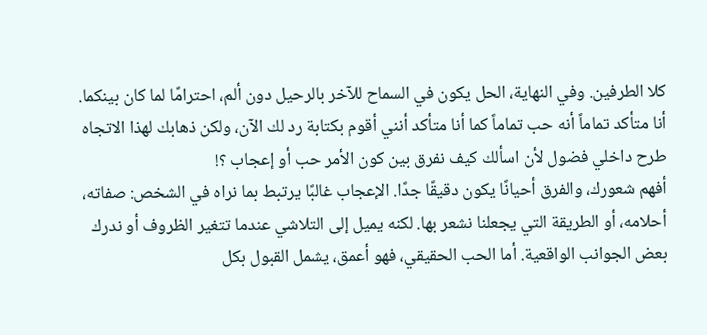كلا الطرفين. وفي النهاية، الحل يكون في السماح للآخر بالرحيل دون ألم، احترامًا لما كان بينكما.
أنا متأكد تماماً أنه حب تماماً كما أنا متأكد أنني أقوم بكتابة رد لك الآن، ولكن ذهابك لهذا الاتجاه طرح داخلي فضول لأن اسألك كيف نفرق بين كون الأمر حب أو إعجاب ؟!
أفهم شعورك، والفرق أحيانًا يكون دقيقًا جدًا. الإعجاب غالبًا يرتبط بما نراه في الشخص: صفاته، أحلامه، أو الطريقة التي يجعلنا نشعر بها. لكنه يميل إلى التلاشي عندما تتغير الظروف أو ندرك بعض الجوانب الواقعية. أما الحب الحقيقي، فهو أعمق، يشمل القبول بكل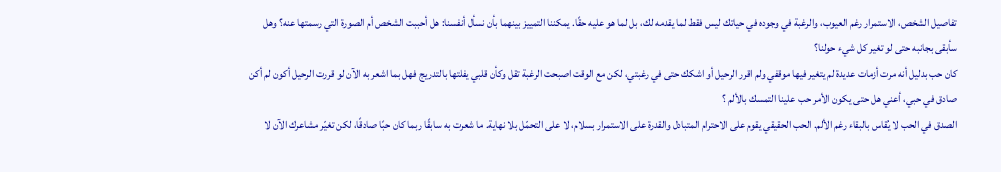تفاصيل الشخص، الاستمرار رغم العيوب، والرغبة في وجوده في حياتك ليس فقط لما يقدمه لك، بل لما هو عليه حقًا. يمكننا التمييز بينهما بأن نسأل أنفسنا: هل أحببت الشخص أم الصورة التي رسمتها عنه؟ وهل سأبقى بجانبه حتى لو تغير كل شيء حولنا؟
كان حب بدليل أنه مرت أزمات عديدة لم يتغير فيها موقفي ولم اقرر الرحيل أو اشكك حتى في رغبتي، لكن مع الوقت اصبحت الرغبة تقل وكأن قلبي يفلتها بالتدريج فهل بما اشعر به الآن لو قررت الرحيل أكون لم أكن صادق في حبي، أعني هل حتى يكون الأمر حب علينا التمسك بالألم ؟
الصدق في الحب لا يُقاس بالبقاء رغم الألم. الحب الحقيقي يقوم على الاحترام المتبادل والقدرة على الاستمرار بسلام، لا على التحمّل بلا نهاية. ما شعرت به سابقًا ربما كان حبًا صادقًا، لكن تغيّر مشاعرك الآن لا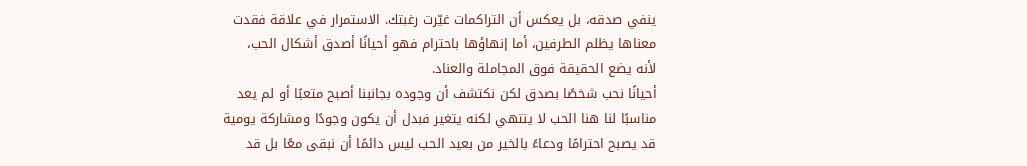ينفي صدقه، بل يعكس أن التراكمات غيّرت رغبتك. الاستمرار في علاقة فقدت معناها يظلم الطرفين، أما إنهاؤها باحترام فهو أحيانًا أصدق أشكال الحب، لأنه يضع الحقيقة فوق المجاملة والعناد.
أحيانًا نحب شخصًا بصدق لكن نكتشف أن وجوده بجانبنا أصبح متعبًا أو لم يعد مناسبًا لنا هنا الحب لا ينتهي لكنه يتغير فبدل أن يكون وجودًا ومشاركة يومية قد يصبح احترامًا ودعاءً بالخير من بعيد الحب ليس دائمًا أن نبقى معًا بل قد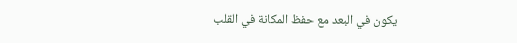يكون في البعد مع حفظ المكانة في القلب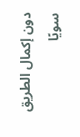دون إكمال الطريق سويًا